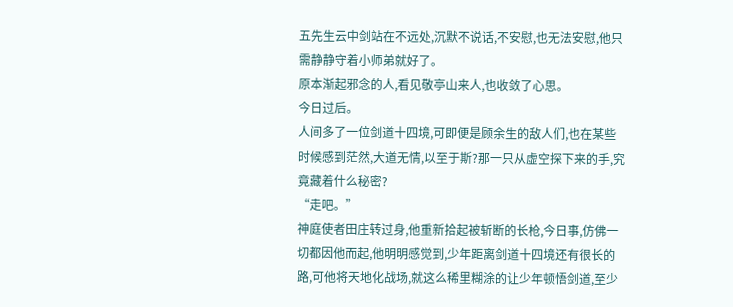五先生云中剑站在不远处,沉默不说话,不安慰,也无法安慰,他只需静静守着小师弟就好了。
原本渐起邪念的人,看见敬亭山来人,也收敛了心思。
今日过后。
人间多了一位剑道十四境,可即便是顾余生的敌人们,也在某些时候感到茫然,大道无情,以至于斯?那一只从虚空探下来的手,究竟藏着什么秘密?
“走吧。”
神庭使者田庄转过身,他重新拾起被斩断的长枪,今日事,仿佛一切都因他而起,他明明感觉到,少年距离剑道十四境还有很长的路,可他将天地化战场,就这么稀里糊涂的让少年顿悟剑道,至少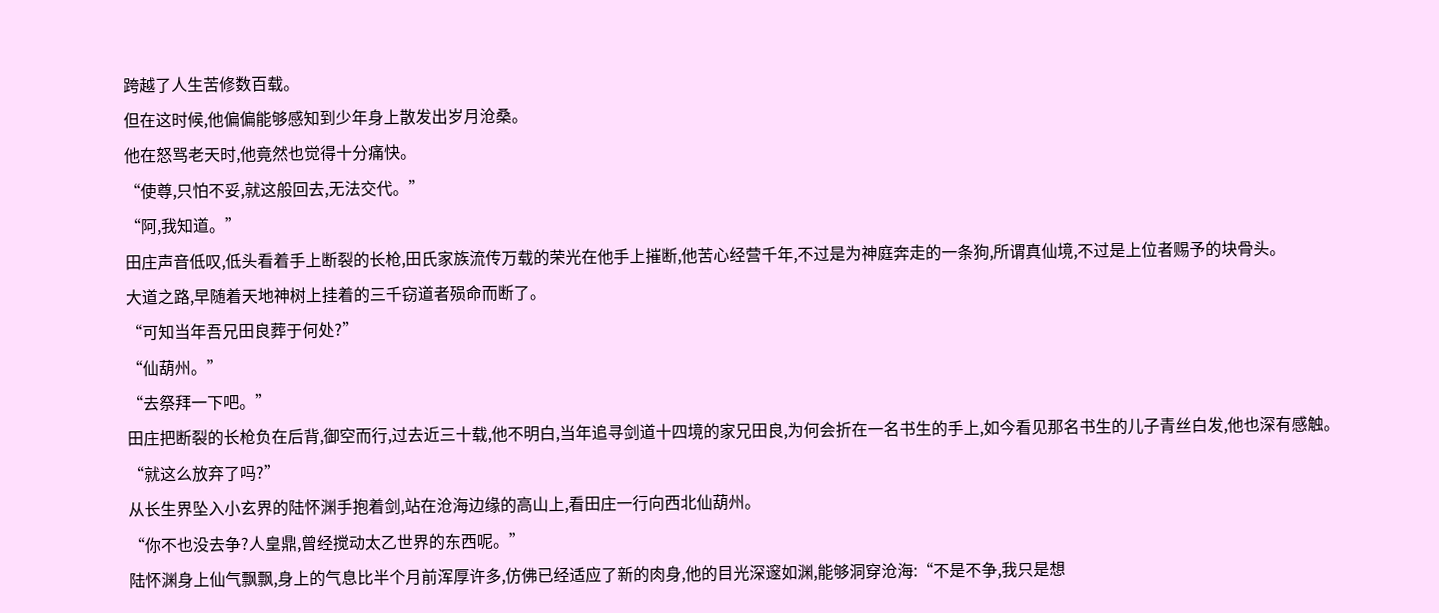跨越了人生苦修数百载。
但在这时候,他偏偏能够感知到少年身上散发出岁月沧桑。
他在怒骂老天时,他竟然也觉得十分痛快。
“使尊,只怕不妥,就这般回去,无法交代。”
“阿,我知道。”
田庄声音低叹,低头看着手上断裂的长枪,田氏家族流传万载的荣光在他手上摧断,他苦心经营千年,不过是为神庭奔走的一条狗,所谓真仙境,不过是上位者赐予的块骨头。
大道之路,早随着天地神树上挂着的三千窃道者殒命而断了。
“可知当年吾兄田良葬于何处?”
“仙葫州。”
“去祭拜一下吧。”
田庄把断裂的长枪负在后背,御空而行,过去近三十载,他不明白,当年追寻剑道十四境的家兄田良,为何会折在一名书生的手上,如今看见那名书生的儿子青丝白发,他也深有感触。
“就这么放弃了吗?”
从长生界坠入小玄界的陆怀渊手抱着剑,站在沧海边缘的高山上,看田庄一行向西北仙葫州。
“你不也没去争?人皇鼎,曾经搅动太乙世界的东西呢。”
陆怀渊身上仙气飘飘,身上的气息比半个月前浑厚许多,仿佛已经适应了新的肉身,他的目光深邃如渊,能够洞穿沧海:“不是不争,我只是想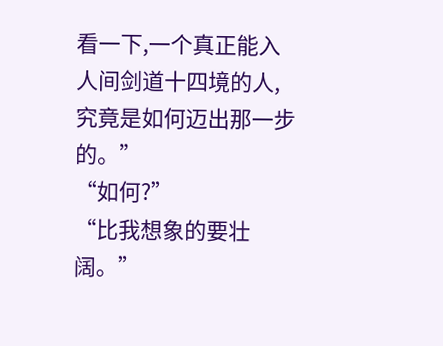看一下,一个真正能入人间剑道十四境的人,究竟是如何迈出那一步的。”
“如何?”
“比我想象的要壮阔。”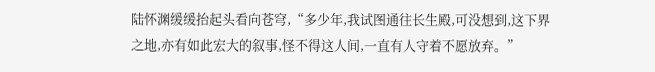陆怀渊缓缓抬起头看向苍穹,“多少年,我试图通往长生殿,可没想到,这下界之地,亦有如此宏大的叙事,怪不得这人间,一直有人守着不愿放弃。”